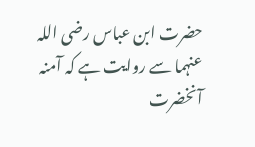حضرت ابن عباس رضی اللہ عنہما سے روایت ہے کہ آمنہ آنخضرت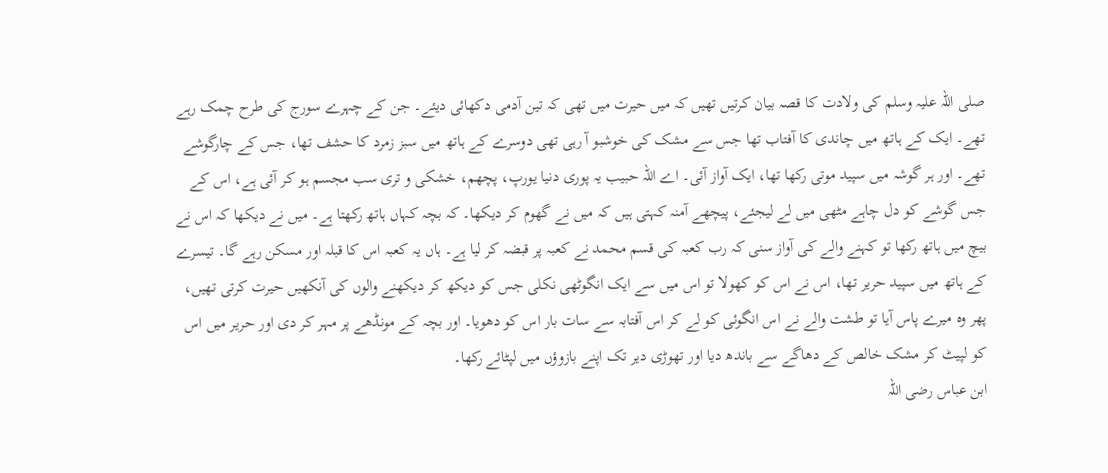صلی اللہ علیہ وسلم کی ولادت کا قصہ بیان کرتیں تھیں کہ میں حیرت میں تھی کہ تین آدمی دکھائی دیئے۔ جن کے چہرے سورج کی طرح چمک رہے تھے۔ ایک کے ہاتھ میں چاندی کا آفتاب تھا جس سے مشک کی خوشبو آ رہی تھی دوسرے کے ہاتھ میں سبز زمرد کا حشف تھا، جس کے چارگوشے تھے۔ اور ہر گوشہ میں سپید موتی رکھا تھا، ایک آواز آئی۔ اے اللہ حبیب یہ پوری دنیا یورپ، پچھم، خشکی و تری سب مجسم ہو کر آئی ہے، اس کے جس گوشے کو دل چاہے مٹھی میں لے لیجئے، پیچھے آمنہ کہتی ہیں کہ میں نے گھوم کر دیکھا۔ کہ بچہ کہاں ہاتھ رکھتا ہے۔ میں نے دیکھا کہ اس نے بیچ میں ہاتھ رکھا تو کہنے والے کی آواز سنی کہ رب کعبہ کی قسم محمد نے کعبہ پر قبضہ کر لیا ہے۔ ہاں یہ کعبہ اس کا قبلہ اور مسکن رہے گا۔ تیسرے کے ہاتھ میں سپید حریر تھا، اس نے اس کو کھولا تو اس میں سے ایک انگوٹھی نکلی جس کو دیکھ کر دیکھنے والوں کی آنکھیں حیرت کرتی تھیں، پھر وہ میرے پاس آیا تو طشت والے نے اس انگوئی کو لے کر اس آفتابہ سے سات بار اس کو دھویا۔ اور بچہ کے مونڈھے پر مہر کر دی اور حریر میں اس کو لپیٹ کر مشک خالص کے دھاگے سے باندھ دیا اور تھوڑی دیر تک اپنے بازوؤں میں لپٹائے رکھا۔
ابن عباس رضی اللہ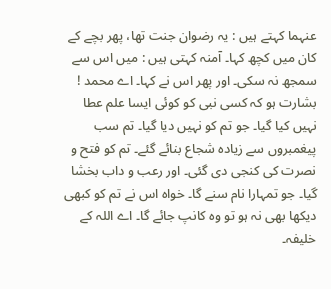عنہما کہتے ہیں : یہ رضوان جنت تھا، پھر بچے کے کان میں کچھ کہا۔ آمنہ کہتی ہیں : میں اس سے سمجھ نہ سکی۔ اور پھر اس نے کہا۔ اے محمد ! بشارت ہو کہ کسی نبی کو کوئی ایسا علم عطا نہیں کیا گیا۔ جو تم کو نہیں دیا گیا۔ تم سب پیغمبروں سے زیادہ شجاع بنائے گئے۔ تم کو فتح و نصرت کی کنجی دی گئی۔ اور رعب و داب بخشا گیا۔ جو تمہارا نام سنے گا۔ خواہ اس نے تم کو کبھی دیکھا بھی نہ ہو تو وہ کانپ جائے گا۔ اے اللہ کے خلیفہ۔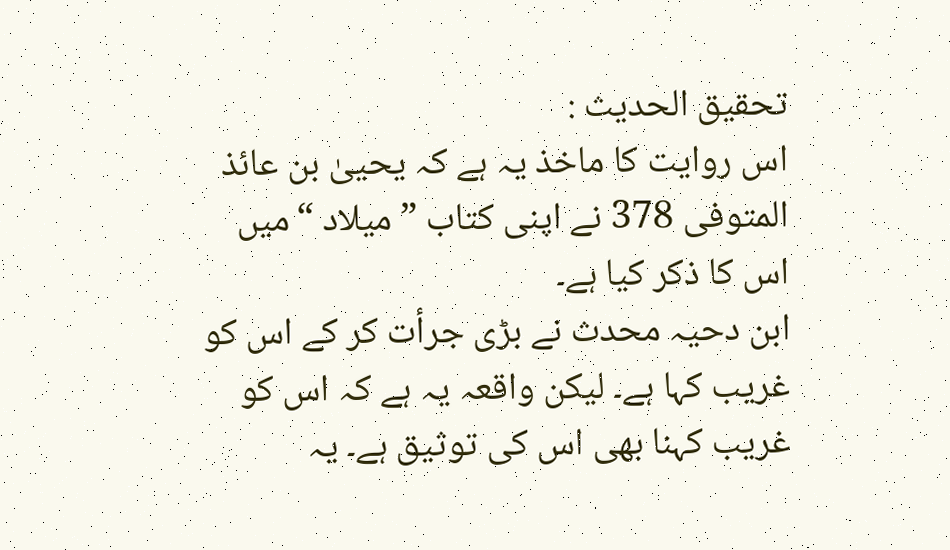تحقیق الحدیث :
اس روایت کا ماخذ یہ ہے کہ یحییٰ بن عائذ المتوفی 378 نے اپنی کتاب ”میلاد “میں اس کا ذکر کیا ہے۔
ابن دحیہ محدث نے بڑی جرأت کر کے اس کو غریب کہا ہے۔ لیکن واقعہ یہ ہے کہ اس کو غریب کہنا بھی اس کی توثیق ہے۔ یہ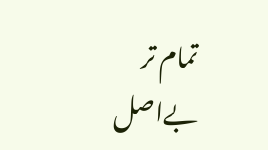تمام تر بےاصل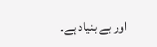اور بے بنیاد ہے۔